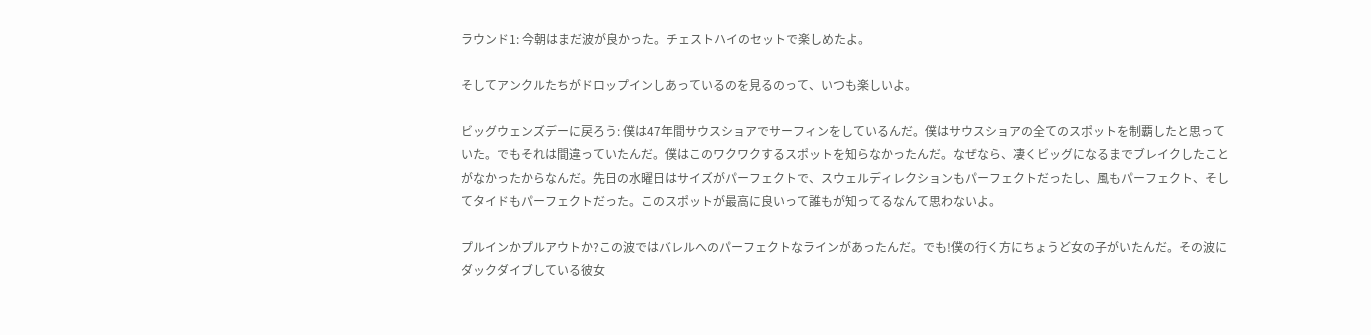ラウンド1: 今朝はまだ波が良かった。チェストハイのセットで楽しめたよ。

そしてアンクルたちがドロップインしあっているのを見るのって、いつも楽しいよ。

ビッグウェンズデーに戻ろう: 僕は47年間サウスショアでサーフィンをしているんだ。僕はサウスショアの全てのスポットを制覇したと思っていた。でもそれは間違っていたんだ。僕はこのワクワクするスポットを知らなかったんだ。なぜなら、凄くビッグになるまでブレイクしたことがなかったからなんだ。先日の水曜日はサイズがパーフェクトで、スウェルディレクションもパーフェクトだったし、風もパーフェクト、そしてタイドもパーフェクトだった。このスポットが最高に良いって誰もが知ってるなんて思わないよ。

プルインかプルアウトか?この波ではバレルへのパーフェクトなラインがあったんだ。でも!僕の行く方にちょうど女の子がいたんだ。その波にダックダイブしている彼女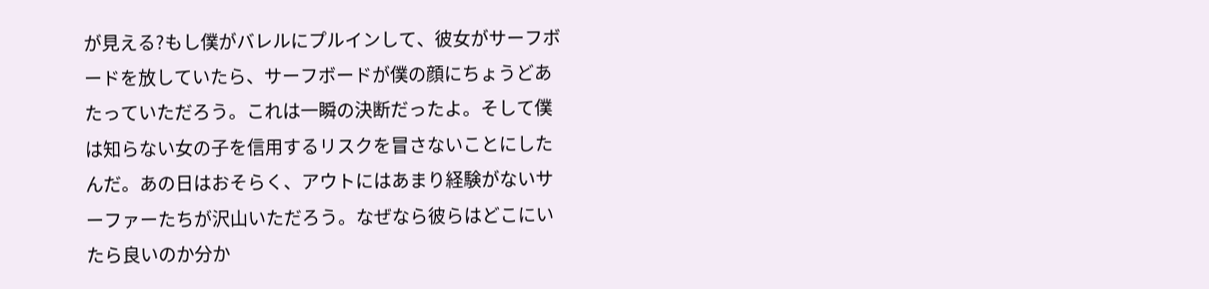が見える?もし僕がバレルにプルインして、彼女がサーフボードを放していたら、サーフボードが僕の顔にちょうどあたっていただろう。これは一瞬の決断だったよ。そして僕は知らない女の子を信用するリスクを冒さないことにしたんだ。あの日はおそらく、アウトにはあまり経験がないサーファーたちが沢山いただろう。なぜなら彼らはどこにいたら良いのか分か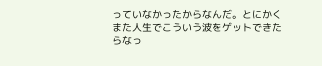っていなかったからなんだ。とにかくまた人生でこういう波をゲットできたらなっ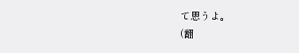て思うよ。
(翻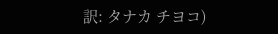訳: タナカ チヨコ)